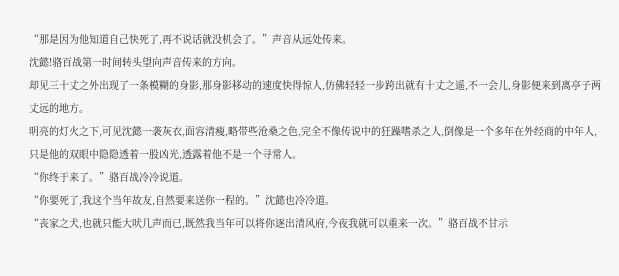“那是因为他知道自己快死了,再不说话就没机会了。”声音从远处传来。
沈懿!骆百战第一时间转头望向声音传来的方向。
却见三十丈之外出现了一条模糊的身影,那身影移动的速度快得惊人,仿佛轻轻一步跨出就有十丈之遥,不一会儿,身影便来到离亭子两丈远的地方。
明亮的灯火之下,可见沈懿一袭灰衣,面容清瘦,略带些沧桑之色,完全不像传说中的狂躁嗜杀之人,倒像是一个多年在外经商的中年人,只是他的双眼中隐隐透着一股凶光,透露着他不是一个寻常人。
“你终于来了。”骆百战冷冷说道。
“你要死了,我这个当年故友,自然要来送你一程的。”沈懿也冷冷道。
“丧家之犬,也就只能大吠几声而已,既然我当年可以将你逐出清风府,今夜我就可以重来一次。”骆百战不甘示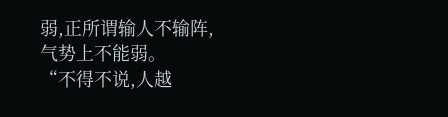弱,正所谓输人不输阵,气势上不能弱。
“不得不说,人越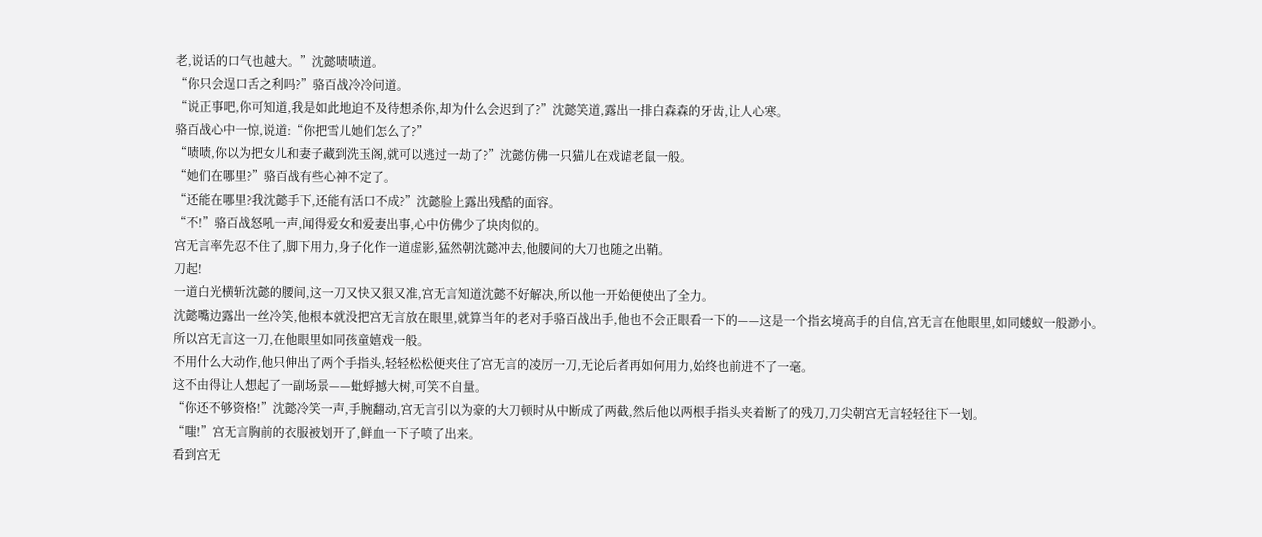老,说话的口气也越大。”沈懿啧啧道。
“你只会逞口舌之利吗?”骆百战冷冷问道。
“说正事吧,你可知道,我是如此地迫不及待想杀你,却为什么会迟到了?”沈懿笑道,露出一排白森森的牙齿,让人心寒。
骆百战心中一惊,说道:“你把雪儿她们怎么了?”
“啧啧,你以为把女儿和妻子藏到洗玉阁,就可以逃过一劫了?”沈懿仿佛一只猫儿在戏谑老鼠一般。
“她们在哪里?”骆百战有些心神不定了。
“还能在哪里?我沈懿手下,还能有活口不成?”沈懿脸上露出残酷的面容。
“不!”骆百战怒吼一声,闻得爱女和爱妻出事,心中仿佛少了块肉似的。
宫无言率先忍不住了,脚下用力,身子化作一道虚影,猛然朝沈懿冲去,他腰间的大刀也随之出鞘。
刀起!
一道白光横斩沈懿的腰间,这一刀又快又狠又准,宫无言知道沈懿不好解决,所以他一开始便使出了全力。
沈懿嘴边露出一丝冷笑,他根本就没把宫无言放在眼里,就算当年的老对手骆百战出手,他也不会正眼看一下的——这是一个指玄境高手的自信,宫无言在他眼里,如同蝼蚁一般渺小。
所以宫无言这一刀,在他眼里如同孩童嬉戏一般。
不用什么大动作,他只伸出了两个手指头,轻轻松松便夹住了宫无言的凌厉一刀,无论后者再如何用力,始终也前进不了一毫。
这不由得让人想起了一副场景——蚍蜉撼大树,可笑不自量。
“你还不够资格!”沈懿冷笑一声,手腕翻动,宫无言引以为豪的大刀顿时从中断成了两截,然后他以两根手指头夹着断了的残刀,刀尖朝宫无言轻轻往下一划。
“嗤!”宫无言胸前的衣服被划开了,鲜血一下子喷了出来。
看到宫无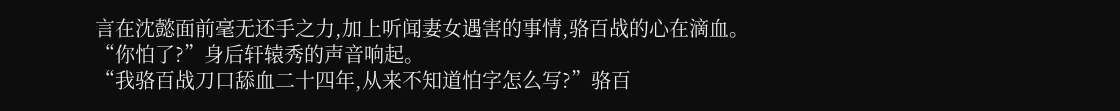言在沈懿面前毫无还手之力,加上听闻妻女遇害的事情,骆百战的心在滴血。
“你怕了?”身后轩辕秀的声音响起。
“我骆百战刀口舔血二十四年,从来不知道怕字怎么写?”骆百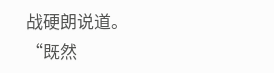战硬朗说道。
“既然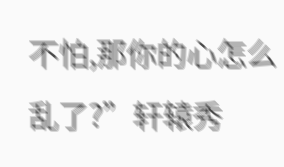不怕,那你的心怎么乱了?”轩辕秀